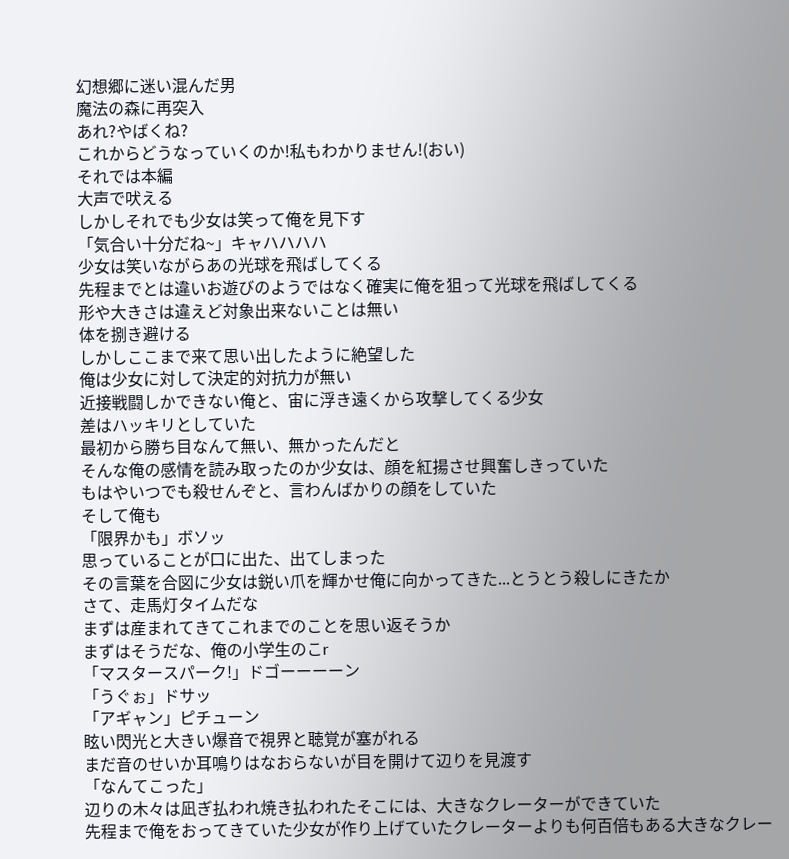幻想郷に迷い混んだ男
魔法の森に再突入
あれ?やばくね?
これからどうなっていくのか!私もわかりません!(おい)
それでは本編
大声で吠える
しかしそれでも少女は笑って俺を見下す
「気合い十分だね~」キャハハハハ
少女は笑いながらあの光球を飛ばしてくる
先程までとは違いお遊びのようではなく確実に俺を狙って光球を飛ばしてくる
形や大きさは違えど対象出来ないことは無い
体を捌き避ける
しかしここまで来て思い出したように絶望した
俺は少女に対して決定的対抗力が無い
近接戦闘しかできない俺と、宙に浮き遠くから攻撃してくる少女
差はハッキリとしていた
最初から勝ち目なんて無い、無かったんだと
そんな俺の感情を読み取ったのか少女は、顔を紅揚させ興奮しきっていた
もはやいつでも殺せんぞと、言わんばかりの顔をしていた
そして俺も
「限界かも」ボソッ
思っていることが口に出た、出てしまった
その言葉を合図に少女は鋭い爪を輝かせ俺に向かってきた...とうとう殺しにきたか
さて、走馬灯タイムだな
まずは産まれてきてこれまでのことを思い返そうか
まずはそうだな、俺の小学生のこr
「マスタースパーク!」ドゴーーーーン
「うぐぉ」ドサッ
「アギャン」ピチューン
眩い閃光と大きい爆音で視界と聴覚が塞がれる
まだ音のせいか耳鳴りはなおらないが目を開けて辺りを見渡す
「なんてこった」
辺りの木々は凪ぎ払われ焼き払われたそこには、大きなクレーターができていた
先程まで俺をおってきていた少女が作り上げていたクレーターよりも何百倍もある大きなクレー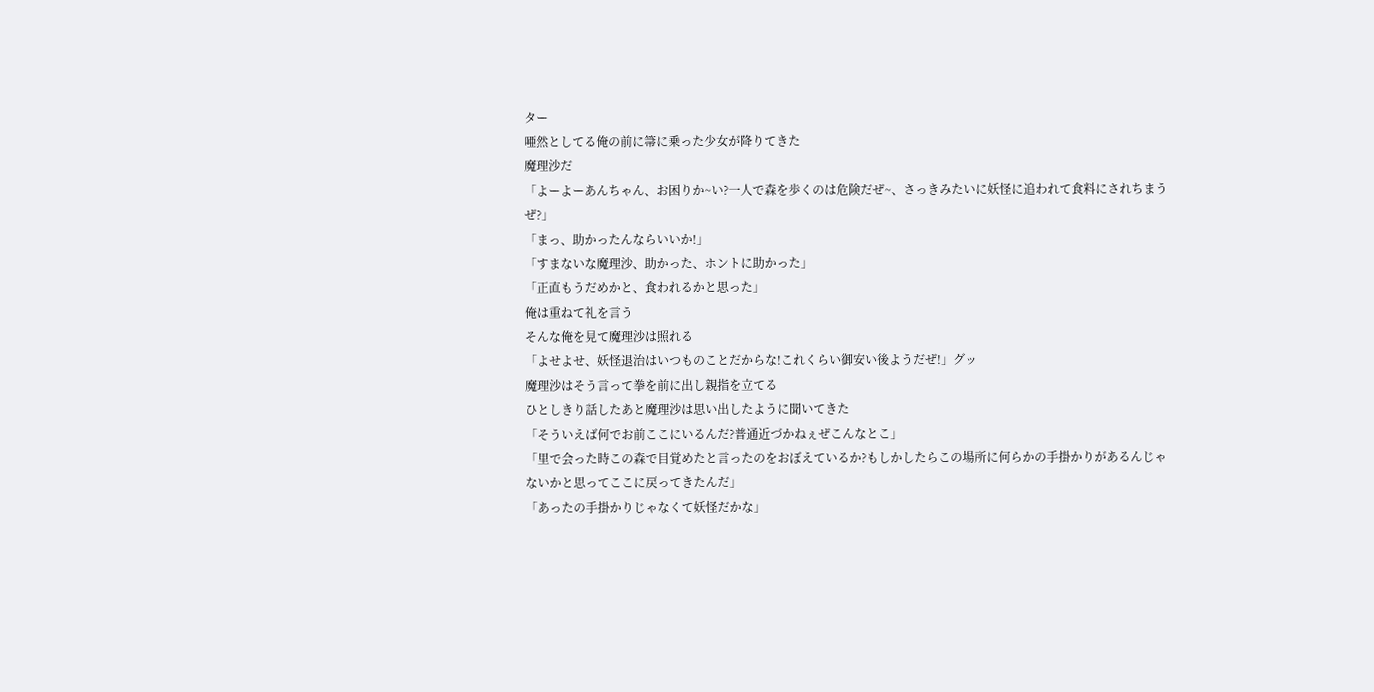ター
唖然としてる俺の前に箒に乗った少女が降りてきた
魔理沙だ
「よーよーあんちゃん、お困りか~い?一人で森を歩くのは危険だぜ~、さっきみたいに妖怪に追われて食料にされちまうぜ?」
「まっ、助かったんならいいか!」
「すまないな魔理沙、助かった、ホントに助かった」
「正直もうだめかと、食われるかと思った」
俺は重ねて礼を言う
そんな俺を見て魔理沙は照れる
「よせよせ、妖怪退治はいつものことだからな!これくらい御安い後ようだぜ!」グッ
魔理沙はそう言って拳を前に出し親指を立てる
ひとしきり話したあと魔理沙は思い出したように聞いてきた
「そういえば何でお前ここにいるんだ?普通近づかねぇぜこんなとこ」
「里で会った時この森で目覚めたと言ったのをおぼえているか?もしかしたらこの場所に何らかの手掛かりがあるんじゃないかと思ってここに戻ってきたんだ」
「あったの手掛かりじゃなくて妖怪だかな」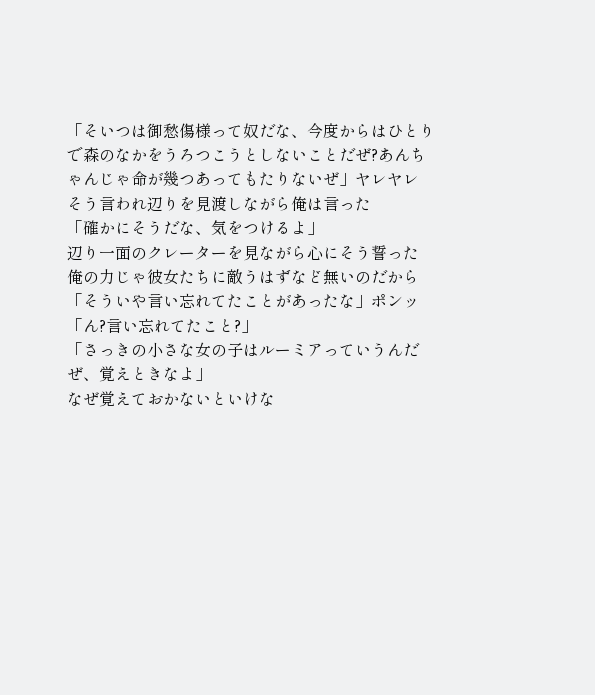「そいつは御愁傷様って奴だな、今度からはひとりで森のなかをうろつこうとしないことだぜ?あんちゃんじゃ命が幾つあってもたりないぜ」ヤレヤレ
そう言われ辺りを見渡しながら俺は言った
「確かにそうだな、気をつけるよ」
辺り一面のクレーターを見ながら心にそう誓った
俺の力じゃ彼女たちに敵うはずなど無いのだから
「そういや言い忘れてたことがあったな」ポンッ
「ん?言い忘れてたこと?」
「さっきの小さな女の子はルーミアっていうんだぜ、覚えときなよ」
なぜ覚えておかないといけな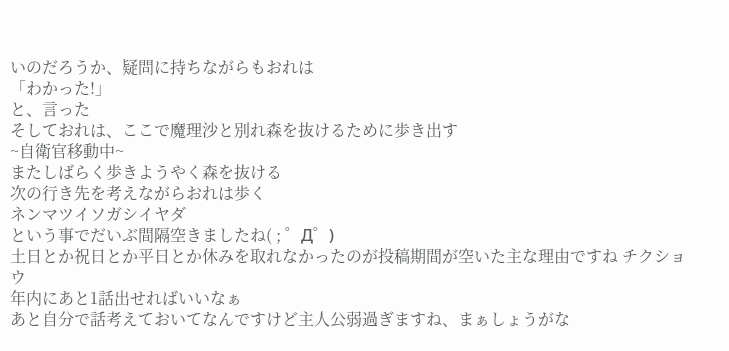いのだろうか、疑問に持ちながらもおれは
「わかった!」
と、言った
そしておれは、ここで魔理沙と別れ森を抜けるために歩き出す
~自衛官移動中~
またしばらく歩きようやく森を抜ける
次の行き先を考えながらおれは歩く
ネンマツイソガシイヤダ
という事でだいぶ間隔空きましたね( ; ゜Д゜)
土日とか祝日とか平日とか休みを取れなかったのが投稿期間が空いた主な理由ですね チクショウ
年内にあと1話出せればいいなぁ
あと自分で話考えておいてなんですけど主人公弱過ぎますね、まぁしょうがな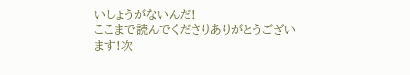いしょうがないんだ!
ここまで読んでくださりありがとうございます!次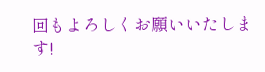回もよろしくお願いいたします!